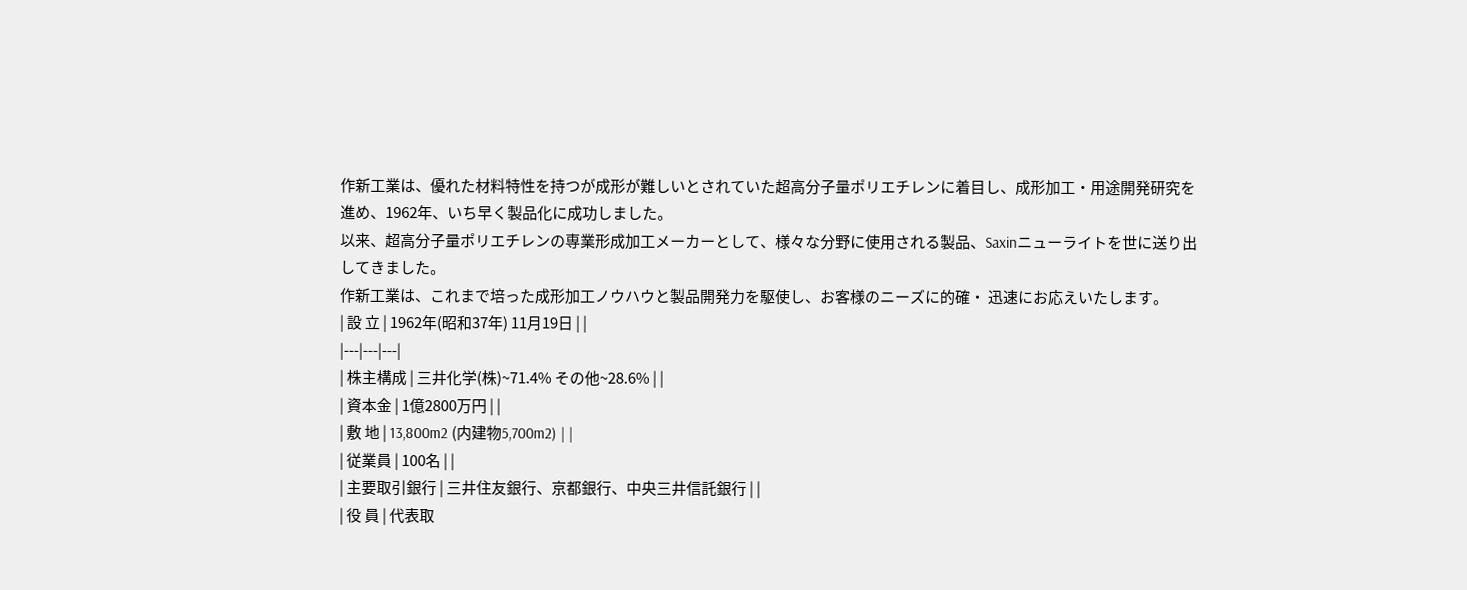作新工業は、優れた材料特性を持つが成形が難しいとされていた超高分子量ポリエチレンに着目し、成形加工・用途開発研究を進め、1962年、いち早く製品化に成功しました。
以来、超高分子量ポリエチレンの専業形成加工メーカーとして、様々な分野に使用される製品、Saxinニューライトを世に送り出してきました。
作新工業は、これまで培った成形加工ノウハウと製品開発力を駆使し、お客様のニーズに的確・ 迅速にお応えいたします。
| 設 立 | 1962年(昭和37年) 11月19日 | |
|---|---|---|
| 株主構成 | 三井化学(株)~71.4% その他~28.6% | |
| 資本金 | 1億2800万円 | |
| 敷 地 | 13,800m2 (内建物5,700m2) | |
| 従業員 | 100名 | |
| 主要取引銀行 | 三井住友銀行、京都銀行、中央三井信託銀行 | |
| 役 員 | 代表取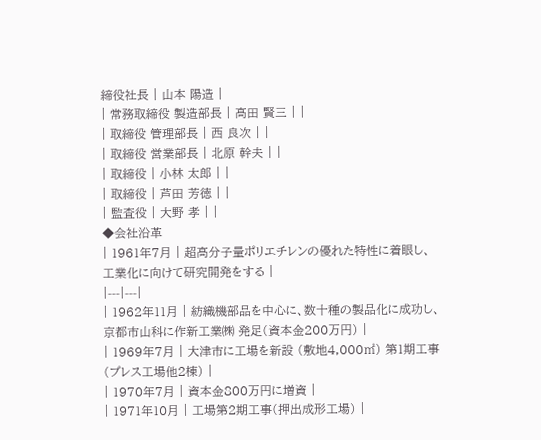締役社長 | 山本 陽造 |
| 常務取締役 製造部長 | 高田 賢三 | |
| 取締役 管理部長 | 西 良次 | |
| 取締役 営業部長 | 北原 幹夫 | |
| 取締役 | 小林 太郎 | |
| 取締役 | 芦田 芳徳 | |
| 監査役 | 大野 孝 | |
◆会社沿革
| 1961年7月 | 超高分子量ポリエチレンの優れた特性に着眼し、工業化に向けて研究開発をする |
|---|---|
| 1962年11月 | 紡織機部品を中心に、数十種の製品化に成功し、京都市山科に作新工業㈱ 発足(資本金200万円) |
| 1969年7月 | 大津市に工場を新設 (敷地4,000㎡) 第1期工事(プレス工場他2棟) |
| 1970年7月 | 資本金800万円に増資 |
| 1971年10月 | 工場第2期工事(押出成形工場) |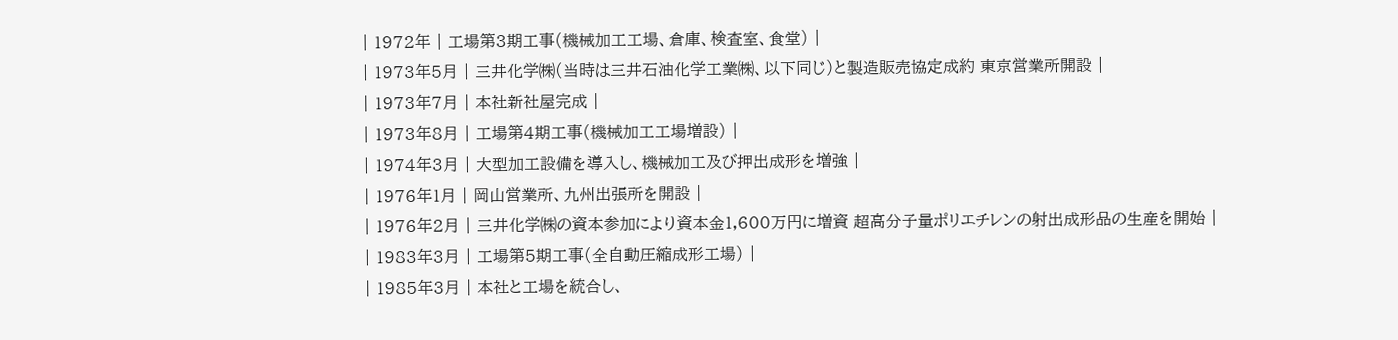| 1972年 | 工場第3期工事(機械加工工場、倉庫、検査室、食堂) |
| 1973年5月 | 三井化学㈱(当時は三井石油化学工業㈱、以下同じ)と製造販売協定成約 東京営業所開設 |
| 1973年7月 | 本社新社屋完成 |
| 1973年8月 | 工場第4期工事(機械加工工場増設) |
| 1974年3月 | 大型加工設備を導入し、機械加工及び押出成形を増強 |
| 1976年1月 | 岡山営業所、九州出張所を開設 |
| 1976年2月 | 三井化学㈱の資本参加により資本金1,600万円に増資 超高分子量ポリエチレンの射出成形品の生産を開始 |
| 1983年3月 | 工場第5期工事(全自動圧縮成形工場) |
| 1985年3月 | 本社と工場を統合し、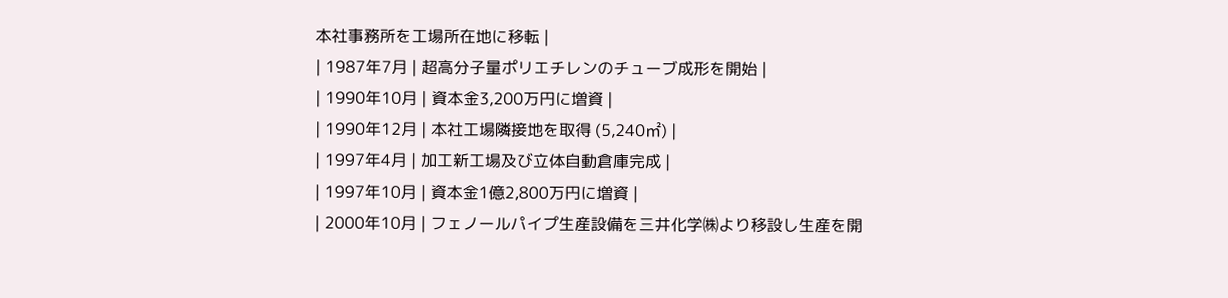本社事務所を工場所在地に移転 |
| 1987年7月 | 超高分子量ポリエチレンのチューブ成形を開始 |
| 1990年10月 | 資本金3,200万円に増資 |
| 1990年12月 | 本社工場隣接地を取得 (5,240㎡) |
| 1997年4月 | 加工新工場及び立体自動倉庫完成 |
| 1997年10月 | 資本金1億2,800万円に増資 |
| 2000年10月 | フェノールパイプ生産設備を三井化学㈱より移設し生産を開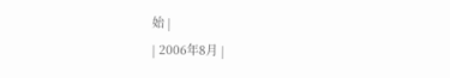始 |
| 2006年8月 |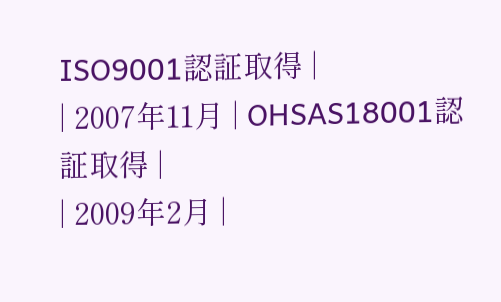ISO9001認証取得 |
| 2007年11月 | OHSAS18001認証取得 |
| 2009年2月 |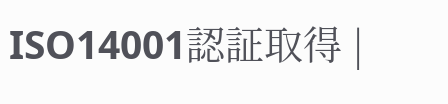ISO14001認証取得 |